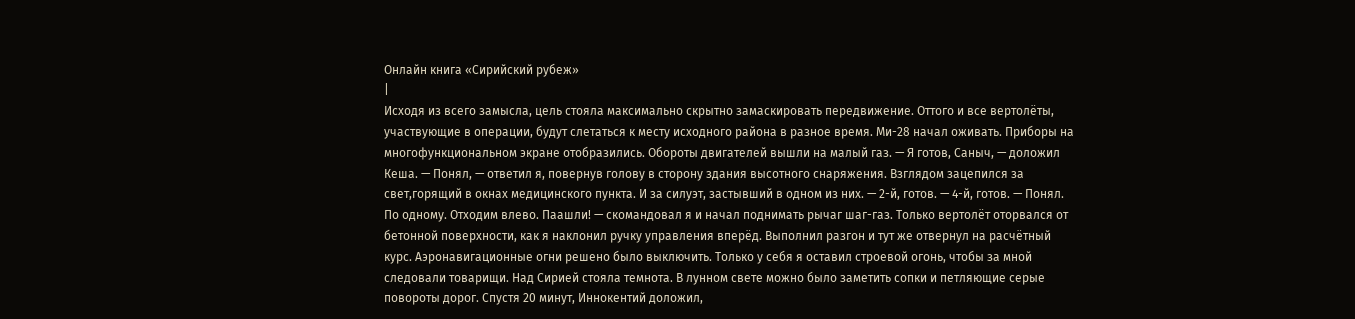Онлайн книга «Сирийский рубеж»
|
Исходя из всего замысла, цель стояла максимально скрытно замаскировать передвижение. Оттого и все вертолёты, участвующие в операции, будут слетаться к месту исходного района в разное время. Ми-28 начал оживать. Приборы на многофункциональном экране отобразились. Обороты двигателей вышли на малый газ. — Я готов, Саныч, — доложил Кеша. — Понял, — ответил я, повернув голову в сторону здания высотного снаряжения. Взглядом зацепился за свет,горящий в окнах медицинского пункта. И за силуэт, застывший в одном из них. — 2-й, готов. — 4-й, готов. — Понял. По одному. Отходим влево. Паашли! — скомандовал я и начал поднимать рычаг шаг-газ. Только вертолёт оторвался от бетонной поверхности, как я наклонил ручку управления вперёд. Выполнил разгон и тут же отвернул на расчётный курс. Аэронавигационные огни решено было выключить. Только у себя я оставил строевой огонь, чтобы за мной следовали товарищи. Над Сирией стояла темнота. В лунном свете можно было заметить сопки и петляющие серые повороты дорог. Спустя 20 минут, Иннокентий доложил,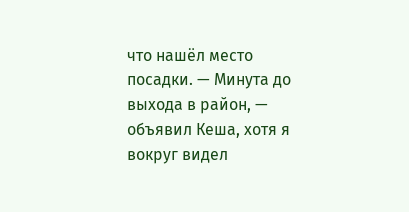что нашёл место посадки. — Минута до выхода в район, — объявил Кеша, хотя я вокруг видел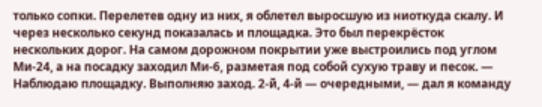только сопки. Перелетев одну из них, я облетел выросшую из ниоткуда скалу. И через несколько секунд показалась и площадка. Это был перекрёсток нескольких дорог. На самом дорожном покрытии уже выстроились под углом Ми-24, а на посадку заходил Ми-6, разметая под собой сухую траву и песок. — Наблюдаю площадку. Выполняю заход. 2-й, 4-й — очередными, — дал я команду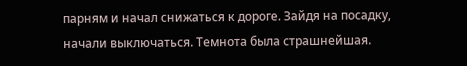парням и начал снижаться к дороге. Зайдя на посадку, начали выключаться. Темнота была страшнейшая.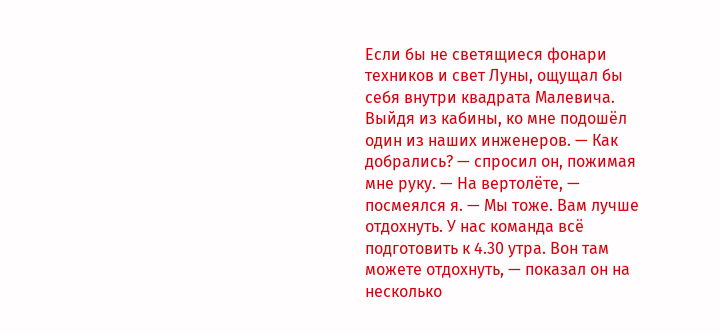Если бы не светящиеся фонари техников и свет Луны, ощущал бы себя внутри квадрата Малевича. Выйдя из кабины, ко мне подошёл один из наших инженеров. — Как добрались? — спросил он, пожимая мне руку. — На вертолёте, — посмеялся я. — Мы тоже. Вам лучше отдохнуть. У нас команда всё подготовить к 4.30 утра. Вон там можете отдохнуть, — показал он на несколько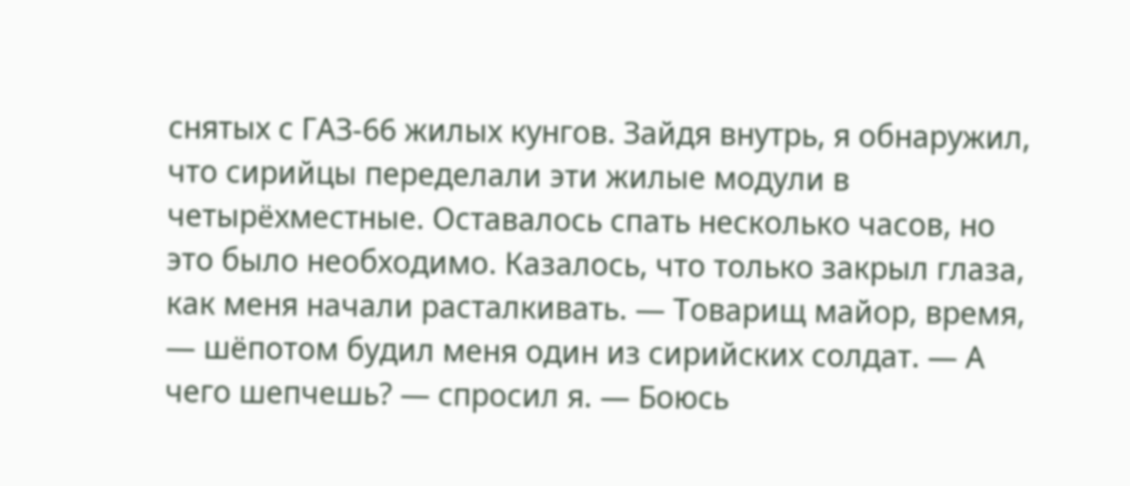снятых с ГАЗ-66 жилых кунгов. Зайдя внутрь, я обнаружил, что сирийцы переделали эти жилые модули в четырёхместные. Оставалось спать несколько часов, но это было необходимо. Казалось, что только закрыл глаза, как меня начали расталкивать. — Товарищ майор, время, — шёпотом будил меня один из сирийских солдат. — А чего шепчешь? — спросил я. — Боюсь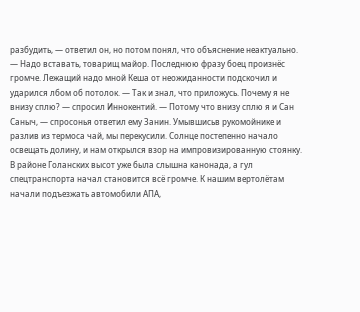разбудить, — ответил он, но потом понял, что объяснение неактуально. — Надо вставать, товарищ майор. Последнюю фразу боец произнёс громче. Лежащий надо мной Кеша от неожиданности подскочил и ударился лбом об потолок. — Так и знал, что приложусь. Почему я не внизу сплю? — спросил Иннокентий. — Потому что внизу сплю я и Сан Саныч, — спросонья ответил ему Занин. Умывшисьв рукомойнике и разлив из термоса чай, мы перекусили. Солнце постепенно начало освещать долину, и нам открылся взор на импровизированную стоянку. В районе Голанских высот уже была слышна канонада, а гул спецтранспорта начал становится всё громче. К нашим вертолётам начали подъезжать автомобили АПА,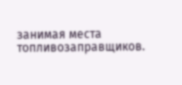занимая места топливозаправщиков.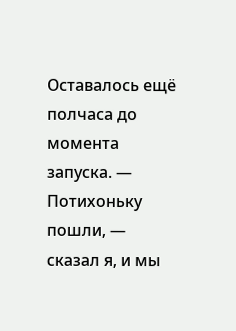Оставалось ещё полчаса до момента запуска. — Потихоньку пошли, — сказал я, и мы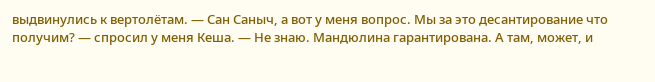выдвинулись к вертолётам. — Сан Саныч, а вот у меня вопрос. Мы за это десантирование что получим? — спросил у меня Кеша. — Не знаю. Мандюлина гарантирована. А там, может, и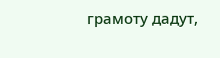грамоту дадут,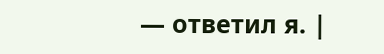— ответил я. |